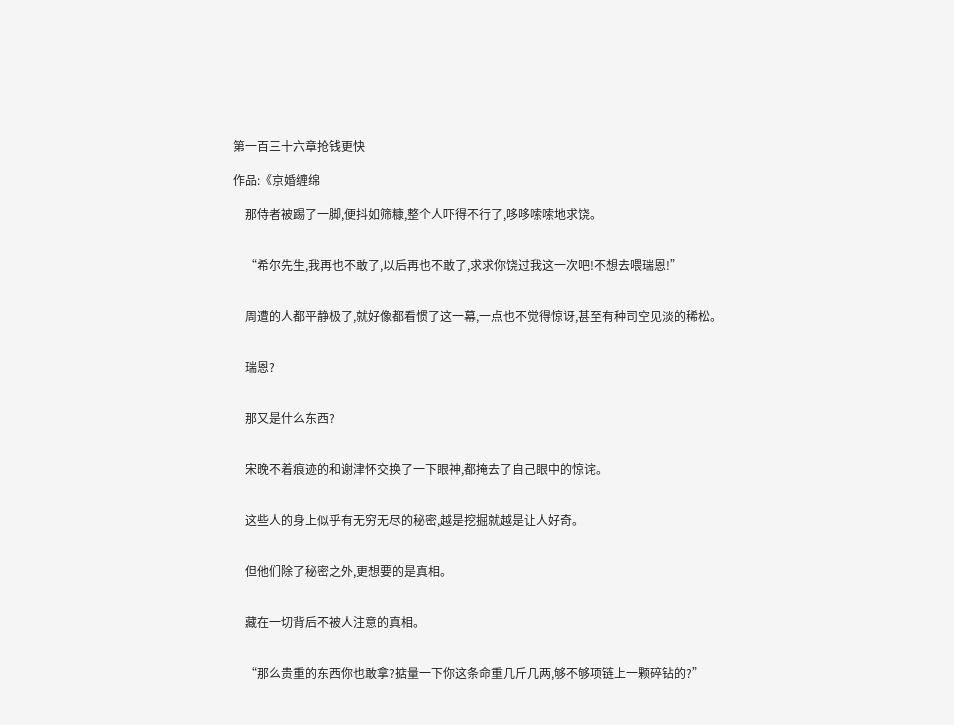第一百三十六章抢钱更快

作品:《京婚缠绵

    那侍者被踢了一脚,便抖如筛糠,整个人吓得不行了,哆哆嗦嗦地求饶。


    “希尔先生,我再也不敢了,以后再也不敢了,求求你饶过我这一次吧!不想去喂瑞恩!”


    周遭的人都平静极了,就好像都看惯了这一幕,一点也不觉得惊讶,甚至有种司空见淡的稀松。


    瑞恩?


    那又是什么东西?


    宋晚不着痕迹的和谢津怀交换了一下眼神,都掩去了自己眼中的惊诧。


    这些人的身上似乎有无穷无尽的秘密,越是挖掘就越是让人好奇。


    但他们除了秘密之外,更想要的是真相。


    藏在一切背后不被人注意的真相。


    “那么贵重的东西你也敢拿?掂量一下你这条命重几斤几两,够不够项链上一颗碎钻的?”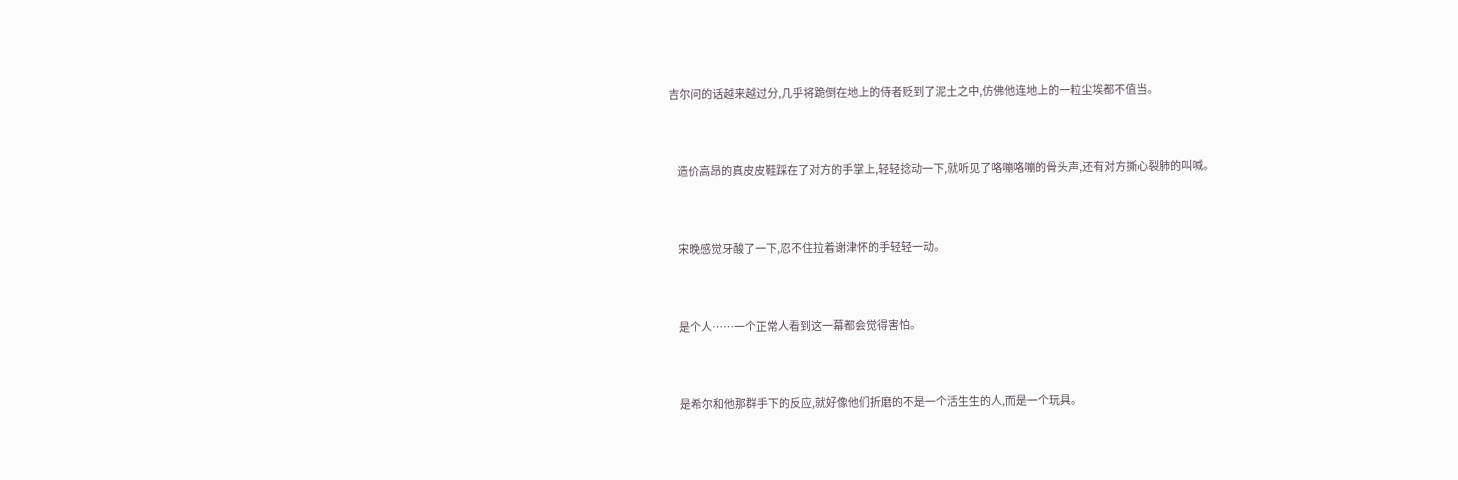吉尔问的话越来越过分,几乎将跪倒在地上的侍者贬到了泥土之中,仿佛他连地上的一粒尘埃都不值当。


    造价高昂的真皮皮鞋踩在了对方的手掌上,轻轻捻动一下,就听见了咯嘣咯嘣的骨头声,还有对方撕心裂肺的叫喊。


    宋晚感觉牙酸了一下,忍不住拉着谢津怀的手轻轻一动。


    是个人……一个正常人看到这一幕都会觉得害怕。


    是希尔和他那群手下的反应,就好像他们折磨的不是一个活生生的人,而是一个玩具。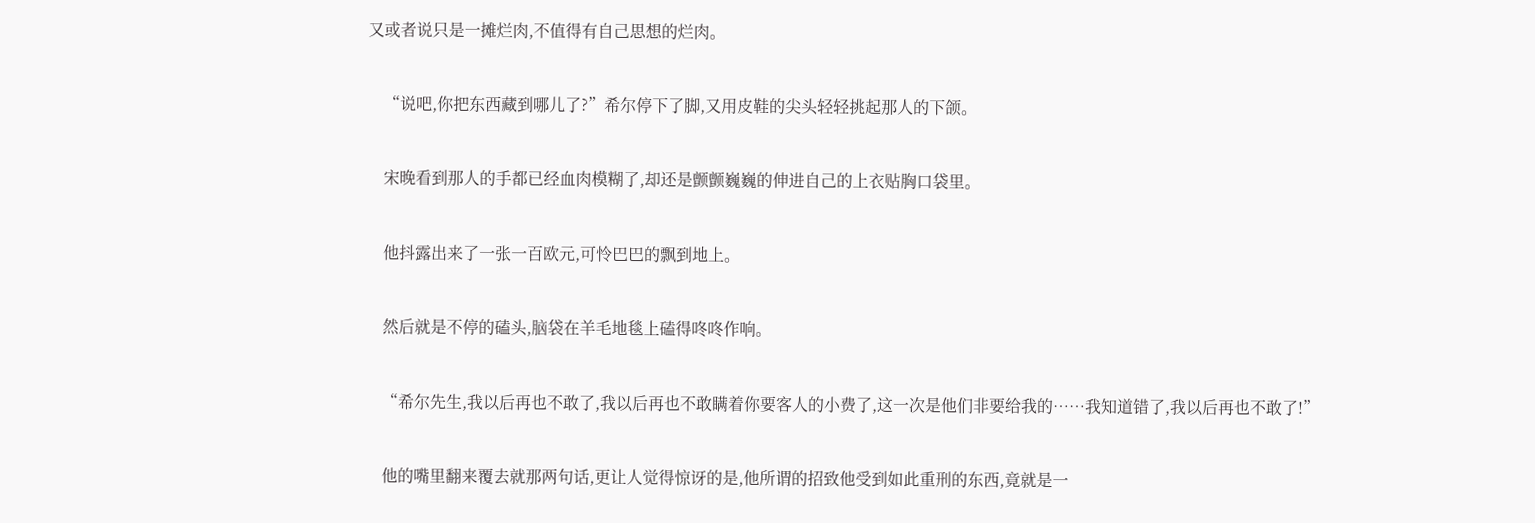又或者说只是一摊烂肉,不值得有自己思想的烂肉。


    “说吧,你把东西藏到哪儿了?”希尔停下了脚,又用皮鞋的尖头轻轻挑起那人的下颌。


    宋晚看到那人的手都已经血肉模糊了,却还是颤颤巍巍的伸进自己的上衣贴胸口袋里。


    他抖露出来了一张一百欧元,可怜巴巴的飘到地上。


    然后就是不停的磕头,脑袋在羊毛地毯上磕得咚咚作响。


    “希尔先生,我以后再也不敢了,我以后再也不敢瞒着你要客人的小费了,这一次是他们非要给我的……我知道错了,我以后再也不敢了!”


    他的嘴里翻来覆去就那两句话,更让人觉得惊讶的是,他所谓的招致他受到如此重刑的东西,竟就是一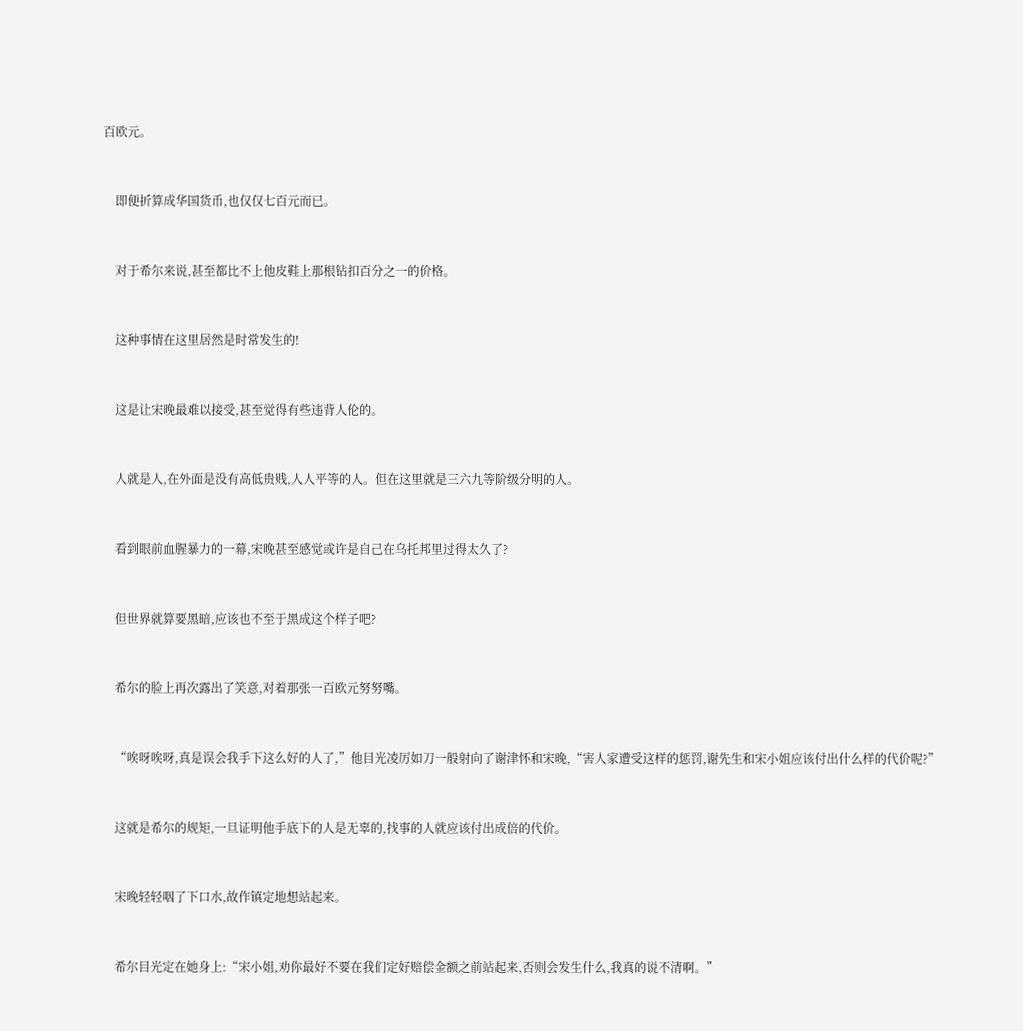百欧元。


    即便折算成华国货币,也仅仅七百元而已。


    对于希尔来说,甚至都比不上他皮鞋上那根钻扣百分之一的价格。


    这种事情在这里居然是时常发生的!


    这是让宋晚最难以接受,甚至觉得有些违背人伦的。


    人就是人,在外面是没有高低贵贱,人人平等的人。但在这里就是三六九等阶级分明的人。


    看到眼前血腥暴力的一幕,宋晚甚至感觉或许是自己在乌托邦里过得太久了?


    但世界就算要黑暗,应该也不至于黑成这个样子吧?


    希尔的脸上再次露出了笑意,对着那张一百欧元努努嘴。


    “唉呀唉呀,真是误会我手下这么好的人了,”他目光凌厉如刀一般射向了谢津怀和宋晚,“害人家遭受这样的惩罚,谢先生和宋小姐应该付出什么样的代价呢?”


    这就是希尔的规矩,一旦证明他手底下的人是无辜的,找事的人就应该付出成倍的代价。


    宋晚轻轻咽了下口水,故作镇定地想站起来。


    希尔目光定在她身上:“宋小姐,劝你最好不要在我们定好赔偿金额之前站起来,否则会发生什么,我真的说不清啊。”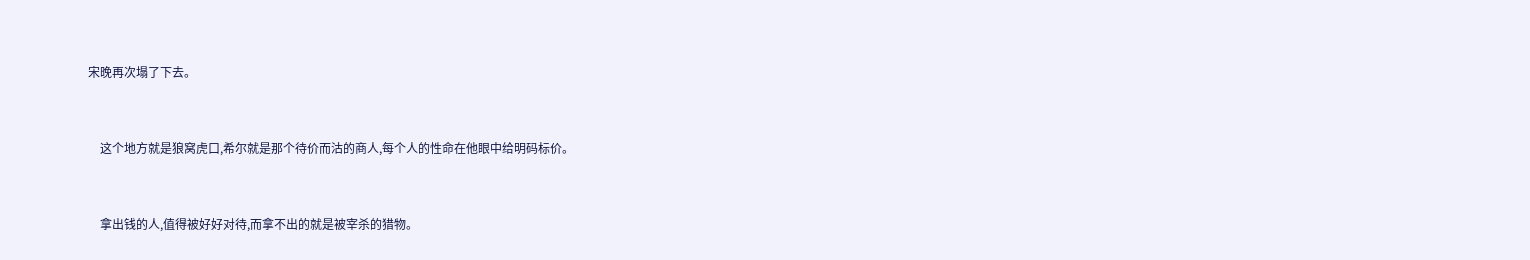宋晚再次塌了下去。


    这个地方就是狼窝虎口,希尔就是那个待价而沽的商人,每个人的性命在他眼中给明码标价。


    拿出钱的人,值得被好好对待,而拿不出的就是被宰杀的猎物。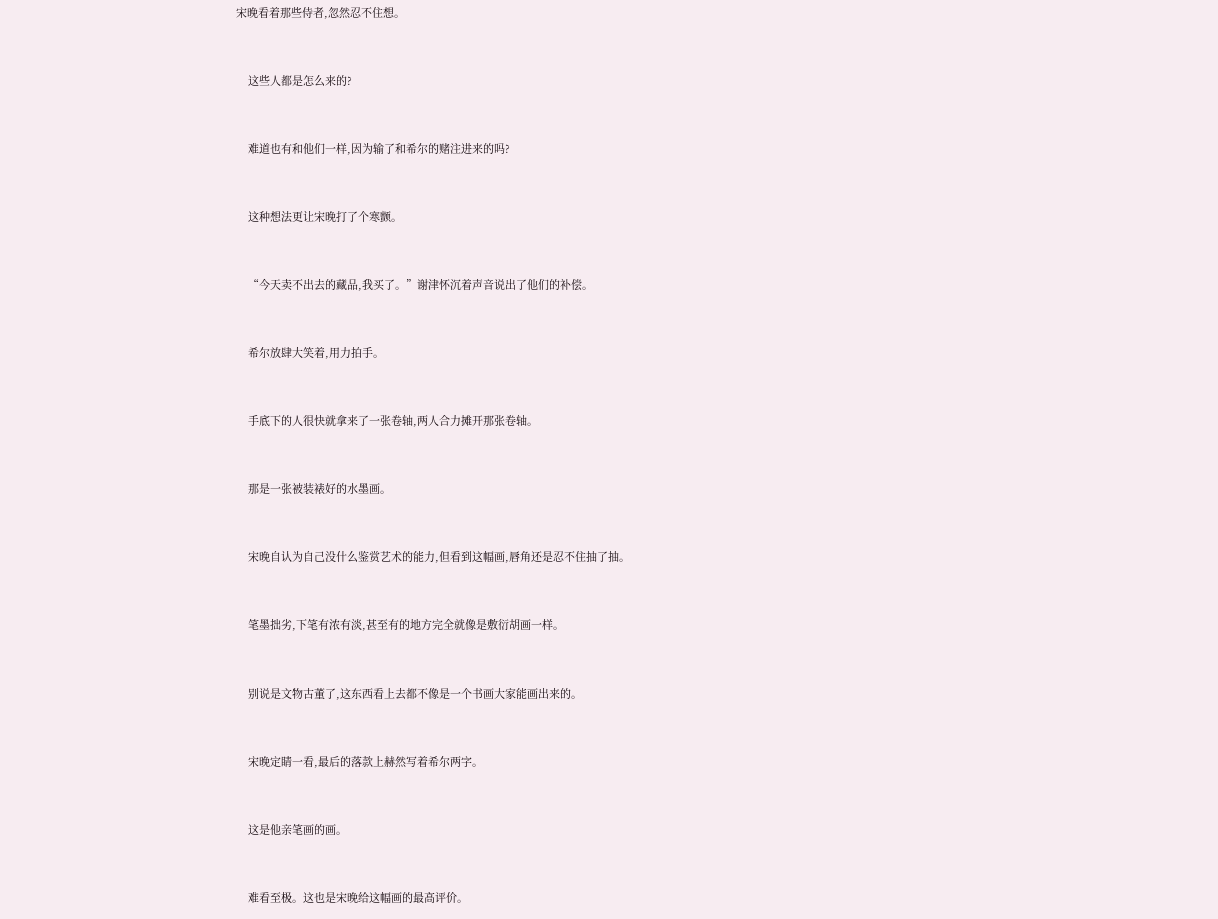宋晚看着那些侍者,忽然忍不住想。


    这些人都是怎么来的?


    难道也有和他们一样,因为输了和希尔的赌注进来的吗?


    这种想法更让宋晚打了个寒颤。


    “今天卖不出去的藏品,我买了。”谢津怀沉着声音说出了他们的补偿。


    希尔放肆大笑着,用力拍手。


    手底下的人很快就拿来了一张卷轴,两人合力摊开那张卷轴。


    那是一张被装裱好的水墨画。


    宋晚自认为自己没什么鉴赏艺术的能力,但看到这幅画,唇角还是忍不住抽了抽。


    笔墨拙劣,下笔有浓有淡,甚至有的地方完全就像是敷衍胡画一样。


    别说是文物古董了,这东西看上去都不像是一个书画大家能画出来的。


    宋晚定睛一看,最后的落款上赫然写着希尔两字。


    这是他亲笔画的画。


    难看至极。这也是宋晚给这幅画的最高评价。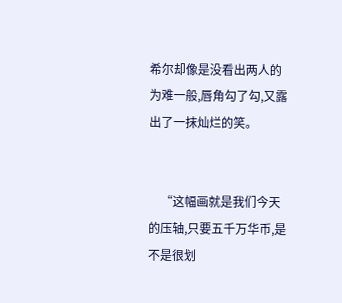希尔却像是没看出两人的为难一般,唇角勾了勾,又露出了一抹灿烂的笑。


    “这幅画就是我们今天的压轴,只要五千万华币,是不是很划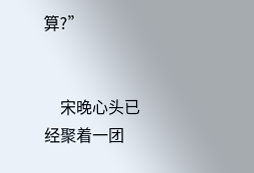算?”


    宋晚心头已经聚着一团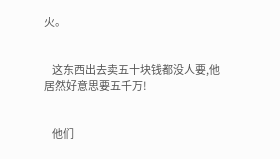火。


    这东西出去卖五十块钱都没人要,他居然好意思要五千万!


    他们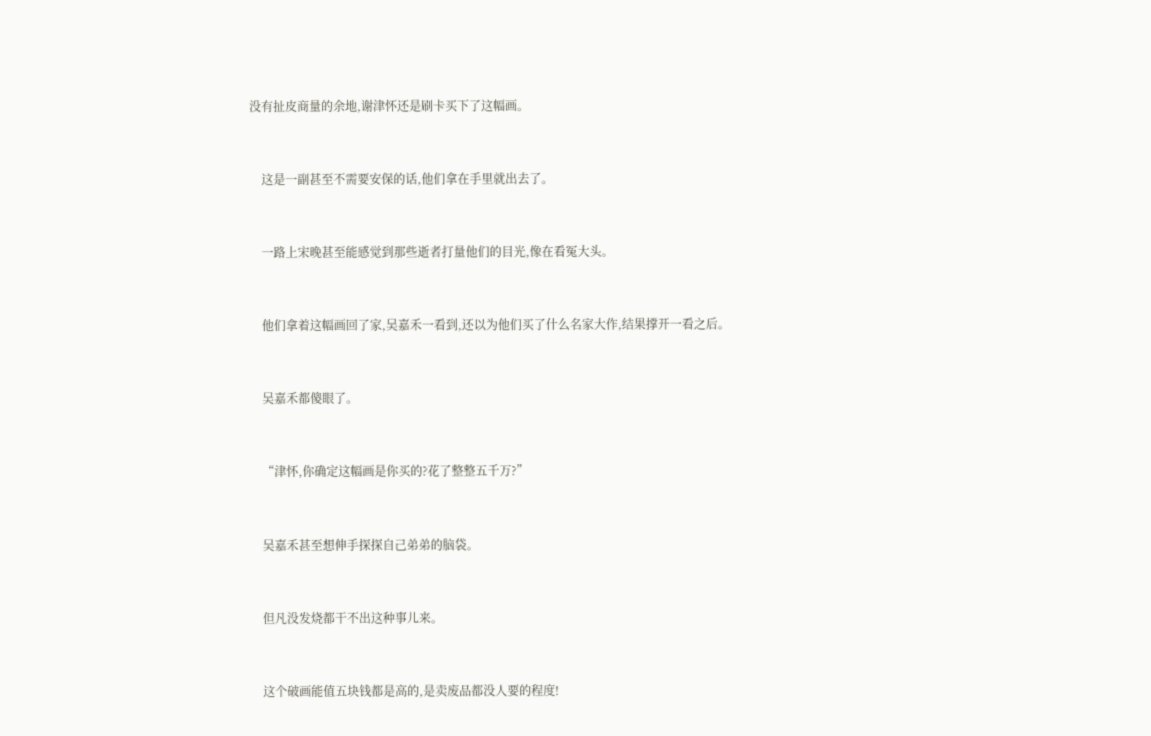没有扯皮商量的余地,谢津怀还是刷卡买下了这幅画。


    这是一副甚至不需要安保的话,他们拿在手里就出去了。


    一路上宋晚甚至能感觉到那些逝者打量他们的目光,像在看冤大头。


    他们拿着这幅画回了家,吴嘉禾一看到,还以为他们买了什么名家大作,结果撑开一看之后。


    吴嘉禾都傻眼了。


    “津怀,你确定这幅画是你买的?花了整整五千万?”


    吴嘉禾甚至想伸手探探自己弟弟的脑袋。


    但凡没发烧都干不出这种事儿来。


    这个破画能值五块钱都是高的,是卖废品都没人要的程度!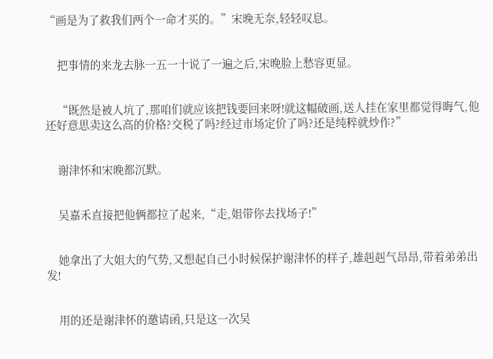“画是为了救我们两个一命才买的。”宋晚无奈,轻轻叹息。


    把事情的来龙去脉一五一十说了一遍之后,宋晚脸上愁容更显。


    “既然是被人坑了,那咱们就应该把钱要回来呀!就这幅破画,送人挂在家里都觉得晦气,他还好意思卖这么高的价格?交税了吗?经过市场定价了吗?还是纯粹就炒作?”


    谢津怀和宋晚都沉默。


    吴嘉禾直接把他俩都拉了起来,“走,姐带你去找场子!”


    她拿出了大姐大的气势,又想起自己小时候保护谢津怀的样子,雄赳赳气昂昂,带着弟弟出发!


    用的还是谢津怀的邀请函,只是这一次吴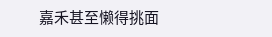嘉禾甚至懒得挑面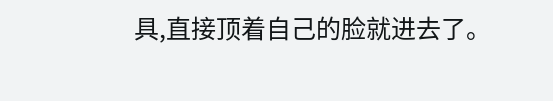具,直接顶着自己的脸就进去了。